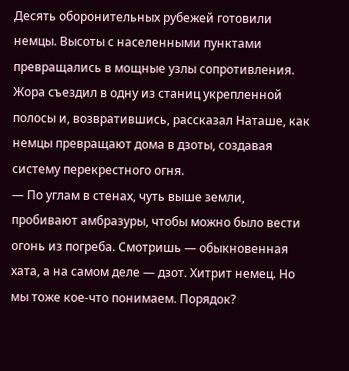Десять оборонительных рубежей готовили немцы. Высоты с населенными пунктами превращались в мощные узлы сопротивления. Жора съездил в одну из станиц укрепленной полосы и, возвратившись, рассказал Наташе, как немцы превращают дома в дзоты, создавая систему перекрестного огня.
— По углам в стенах, чуть выше земли, пробивают амбразуры, чтобы можно было вести огонь из погреба. Смотришь — обыкновенная хата, а на самом деле — дзот. Хитрит немец. Но мы тоже кое-что понимаем. Порядок?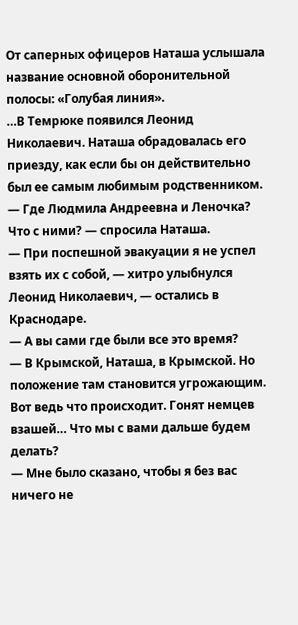От саперных офицеров Наташа услышала название основной оборонительной полосы: «Голубая линия».
…В Темрюке появился Леонид Николаевич. Наташа обрадовалась его приезду, как если бы он действительно был ее самым любимым родственником.
— Где Людмила Андреевна и Леночка? Что с ними? — спросила Наташа.
— При поспешной эвакуации я не успел взять их с собой, — хитро улыбнулся Леонид Николаевич, — остались в Краснодаре.
— А вы сами где были все это время?
— В Крымской, Наташа, в Крымской. Но положение там становится угрожающим. Вот ведь что происходит. Гонят немцев взашей… Что мы с вами дальше будем делать?
— Мне было сказано, чтобы я без вас ничего не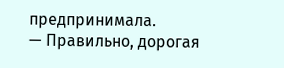предпринимала.
— Правильно, дорогая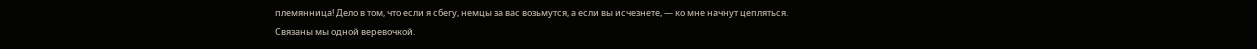племянница! Дело в том, что если я сбегу, немцы за вас возьмутся, а если вы исчезнете, — ко мне начнут цепляться. Связаны мы одной веревочкой.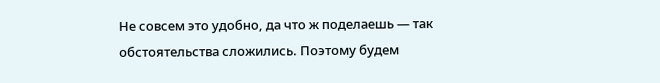Не совсем это удобно, да что ж поделаешь — так обстоятельства сложились. Поэтому будем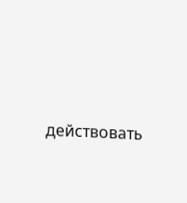действовать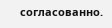согласованно.